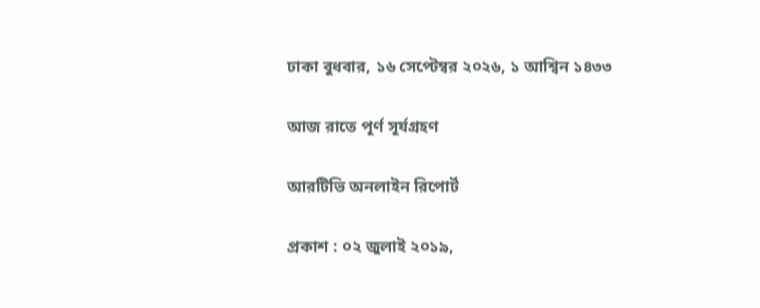ঢাকা বুধবার, ১৬ সেপ্টেম্বর ২০২৬, ১ আশ্বিন ১৪৩৩

আজ রাতে পূর্ণ সূর্যগ্রহণ

আরটিভি অনলাইন রিপোর্ট

প্রকাশ : ০২ জুলাই ২০১৯,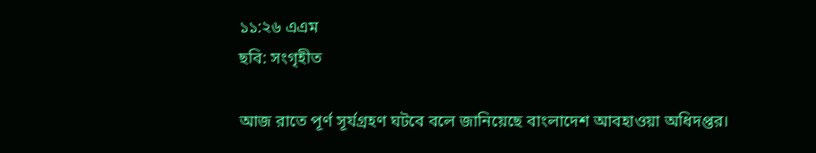১১:২৬ এএম
ছবি: সংগৃহীত

আজ রাতে পূর্ণ সূর্যগ্রহণ ঘটবে বলে জানিয়েছে বাংলাদেশ আবহাওয়া অধিদপ্তর।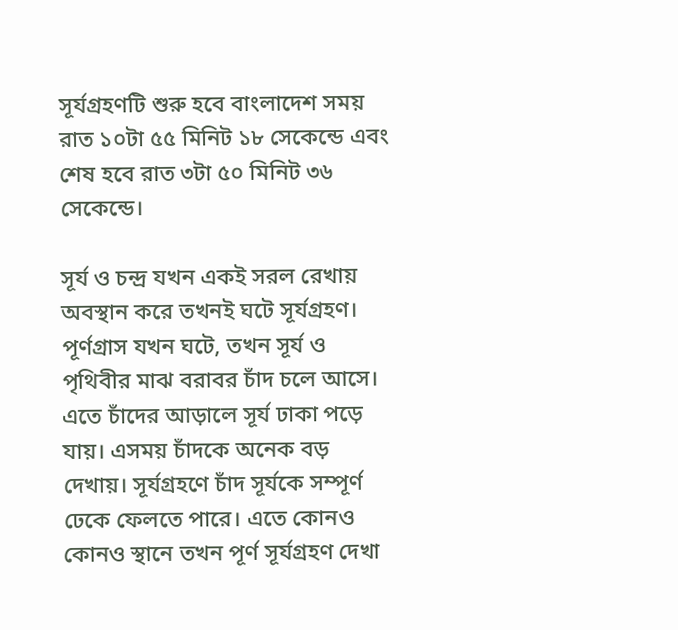সূর্যগ্রহণটি শুরু হবে বাংলাদেশ সময় রাত ১০টা ৫৫ মিনিট ১৮ সেকেন্ডে এবং শেষ হবে রাত ৩টা ৫০ মিনিট ৩৬ সেকেন্ডে।

সূর্য ও চন্দ্র যখন একই সরল রেখায় অবস্থান করে তখনই ঘটে সূর্যগ্রহণ। পূর্ণগ্রাস যখন ঘটে, তখন সূর্য ও পৃথিবীর মাঝ বরাবর চাঁদ চলে আসে। এতে চাঁদের আড়ালে সূর্য ঢাকা পড়ে যায়। এসময় চাঁদকে অনেক বড় দেখায়। সূর্যগ্রহণে চাঁদ সূর্যকে সম্পূর্ণ ঢেকে ফেলতে পারে। এতে কোনও কোনও স্থানে তখন পূর্ণ সূর্যগ্রহণ দেখা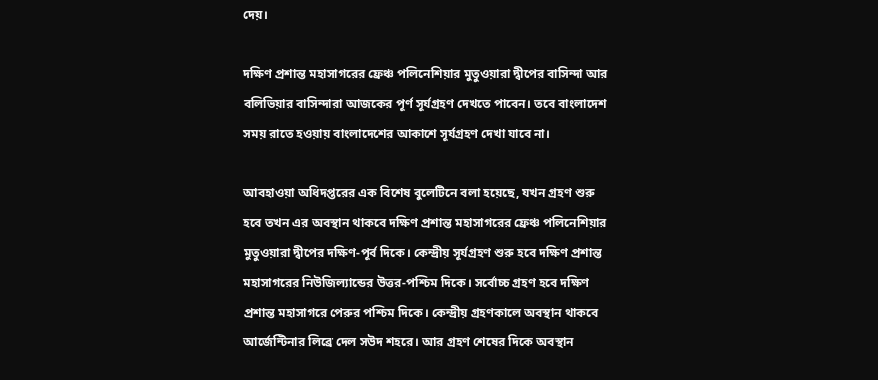দেয়।

দক্ষিণ প্রশান্ত মহাসাগরের ফ্রেঞ্চ পলিনেশিয়ার মুতুওয়ারা দ্বীপের বাসিন্দা আর বলিভিয়ার বাসিন্দারা আজকের পূর্ণ সূর্যগ্রহণ দেখতে পাবেন। তবে বাংলাদেশ সময় রাতে হওয়ায় বাংলাদেশের আকাশে সূর্যগ্রহণ দেখা যাবে না।

আবহাওয়া অধিদপ্তরের এক বিশেষ বুলেটিনে বলা হয়েছে, যখন গ্রহণ শুরু হবে তখন এর অবস্থান থাকবে দক্ষিণ প্রশান্ত মহাসাগরের ফ্রেঞ্চ পলিনেশিয়ার মুতুওয়ারা দ্বীপের দক্ষিণ-পূর্ব দিকে। কেন্দ্রীয় সূর্যগ্রহণ শুরু হবে দক্ষিণ প্রশান্ত মহাসাগরের নিউজিল্যান্ডের উত্তর-পশ্চিম দিকে। সর্বোচ্চ গ্রহণ হবে দক্ষিণ প্রশান্ত মহাসাগরে পেরুর পশ্চিম দিকে। কেন্দ্রীয় গ্রহণকালে অবস্থান থাকবে আর্জেন্টিনার লিব্রে দেল সউদ শহরে। আর গ্রহণ শেষের দিকে অবস্থান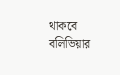থাকবে বলিভিয়ার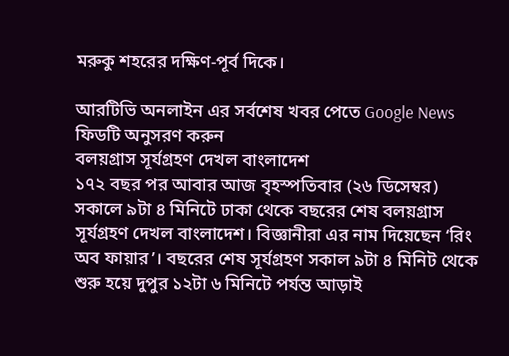মরুকু শহরের দক্ষিণ-পূর্ব দিকে।

আরটিভি অনলাইন এর সর্বশেষ খবর পেতে Google News ফিডটি অনুসরণ করুন
বলয়গ্রাস সূর্যগ্রহণ দেখল বাংলাদেশ
১৭২ বছর পর আবার আজ বৃহস্পতিবার (২৬ ডিসেম্বর) সকালে ৯টা ৪ মিনিটে ঢাকা থেকে বছরের শেষ বলয়গ্রাস সূর্যগ্রহণ দেখল বাংলাদেশ। বিজ্ঞানীরা এর নাম দিয়েছেন ‘রিং অব ফায়ার’। বছরের শেষ সূর্যগ্রহণ সকাল ৯টা ৪ মিনিট থেকে শুরু হয়ে দুপুর ১২টা ৬ মিনিটে পর্যন্ত আড়াই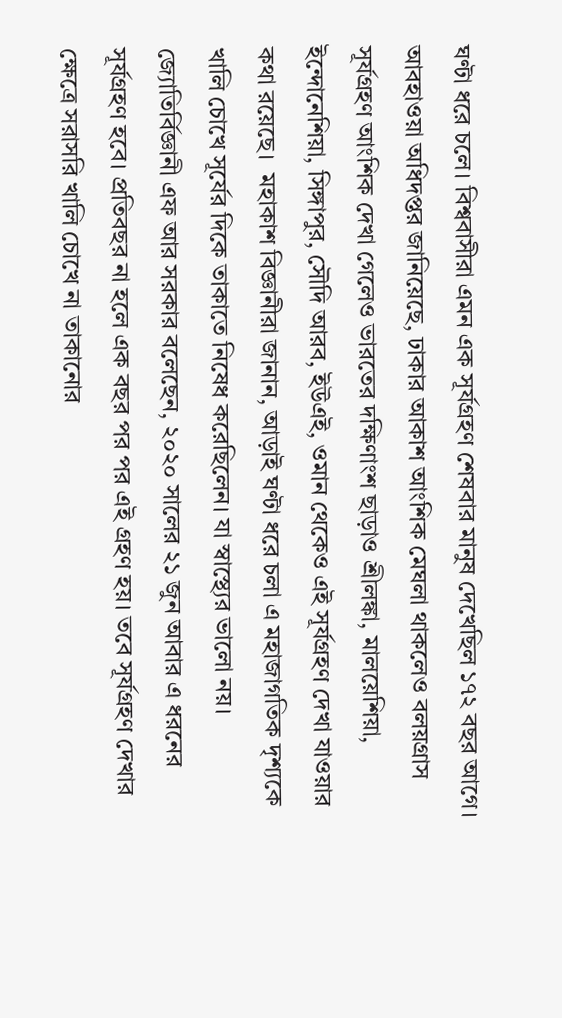ঘণ্টা ধরে চলে। বিশ্ববাসীরা এমন এক সূর্যগ্রহণ শেষবার মানুষ দেখেছিল ১৭২ বছর আগে। আবহাওয়া অধিদপ্তর জানিয়েছে, ঢাকার আকাশ আংশিক মেঘলা থাকলেও বলয়গ্রাস সূর্যগ্রহণ আংশিক দেখা গেলেও ভারতের দক্ষিণাংশ ছাড়াও শ্রীলঙ্কা, মালয়েশিয়া, ইন্দোনেশিয়া, সিঙ্গাপুর, সৌদি আরব, ইউএই, ওমান থেকেও এই সূর্যগ্রহণ দেখা যাওয়ার কথা রয়েছে।  মহাকাশ বিজ্ঞানীরা জানান, আড়াই ঘণ্টা ধরে চলা এ মহাজাগতিক দৃশ্যকে খালি চোখে সূর্যের দিকে তাকাতে নিষেধ করেছিলেন। যা স্বাস্থ্যের ভালো নয়।  জ্যোতির্বিজ্ঞানী এফ আর সরকার বলেছেন, ২০২০ সালের ২১ জুন আবার এ ধরনের সূর্যগ্রহণ হবে। প্রতিবছর না হলে এক বছর পর পর এই গ্রহণ হয়। তবে সূর্যগ্রহণ দেখার ক্ষেত্রে সরাসরি খালি চোখে না তাকানোর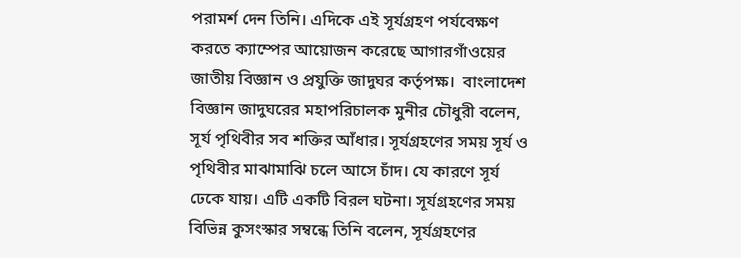পরামর্শ দেন তিনি। এদিকে এই সূর্যগ্রহণ পর্যবেক্ষণ করতে ক্যাম্পের আয়োজন করেছে আগারগাঁওয়ের জাতীয় বিজ্ঞান ও প্রযুক্তি জাদুঘর কর্তৃপক্ষ।  বাংলাদেশ বিজ্ঞান জাদুঘরের মহাপরিচালক মুনীর চৌধুরী বলেন, সূর্য পৃথিবীর সব শক্তির আঁধার। সূর্যগ্রহণের সময় সূর্য ও পৃথিবীর মাঝামাঝি চলে আসে চাঁদ। যে কারণে সূর্য ঢেকে যায়। এটি একটি বিরল ঘটনা। সূর্যগ্রহণের সময় বিভিন্ন কুসংস্কার সম্বন্ধে তিনি বলেন, সূর্যগ্রহণের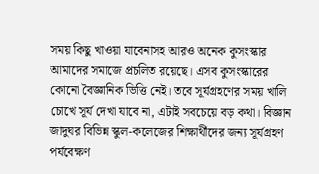সময় কিছু খাওয়া যাবেনাসহ আরও অনেক কুসংস্কার আমাদের সমাজে প্রচলিত রয়েছে। এসব কুসংস্কারের কোনো বৈজ্ঞানিক ভিত্তি নেই। তবে সূর্যগ্রহণের সময় খালি চোখে সূর্য দেখা যাবে না, এটাই সবচেয়ে বড় কথা। বিজ্ঞান জাদুঘর বিভিন্ন স্কুল-কলেজের শিক্ষার্থীদের জন্য সূর্যগ্রহণ পর্যবেক্ষণ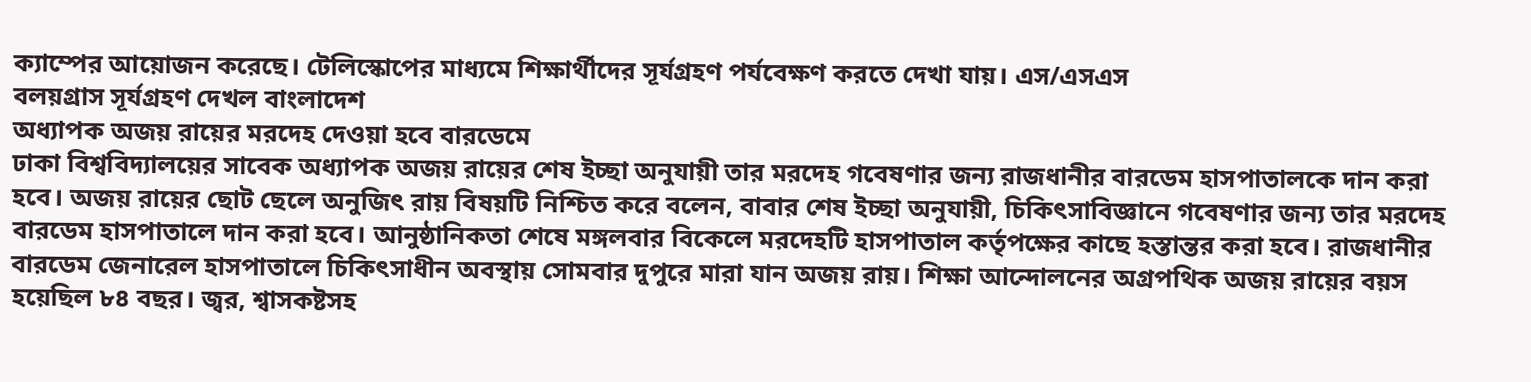ক্যাম্পের আয়োজন করেছে। টেলিস্কোপের মাধ্যমে শিক্ষার্থীদের সূর্যগ্রহণ পর্যবেক্ষণ করতে দেখা যায়। এস/এসএস
বলয়গ্রাস সূর্যগ্রহণ দেখল বাংলাদেশ
অধ্যাপক অজয় রায়ের মরদেহ দেওয়া হবে বারডেমে
ঢাকা বিশ্ববিদ্যালয়ের সাবেক অধ্যাপক অজয় রায়ের শেষ ইচ্ছা অনুযায়ী তার মরদেহ গবেষণার জন্য রাজধানীর বারডেম হাসপাতালকে দান করা হবে। অজয় রায়ের ছোট ছেলে অনুজিৎ রায় বিষয়টি নিশ্চিত করে বলেন, বাবার শেষ ইচ্ছা অনুযায়ী, চিকিৎসাবিজ্ঞানে গবেষণার জন্য তার মরদেহ বারডেম হাসপাতালে দান করা হবে। আনুষ্ঠানিকতা শেষে মঙ্গলবার বিকেলে মরদেহটি হাসপাতাল কর্তৃপক্ষের কাছে হস্তান্তর করা হবে। রাজধানীর বারডেম জেনারেল হাসপাতালে চিকিৎসাধীন অবস্থায় সোমবার দুপুরে মারা যান অজয় রায়। শিক্ষা আন্দোলনের অগ্রপথিক অজয় রায়ের বয়স হয়েছিল ৮৪ বছর। জ্বর, শ্বাসকষ্টসহ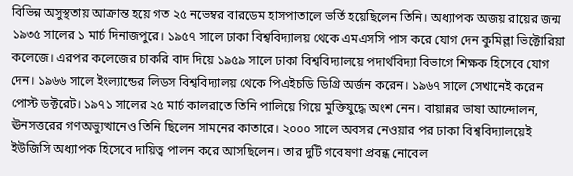বিভিন্ন অসুস্থতায় আক্রান্ত হয়ে গত ২৫ নভেম্বর বারডেম হাসপাতালে ভর্তি হয়েছিলেন তিনি। অধ্যাপক অজয় রায়ের জন্ম ১৯৩৫ সালের ১ মার্চ দিনাজপুরে। ১৯৫৭ সালে ঢাকা বিশ্ববিদ্যালয় থেকে এমএসসি পাস করে যোগ দেন কুমিল্লা ভিক্টোরিয়া কলেজে। এরপর কলেজের চাকরি বাদ দিয়ে ১৯৫৯ সালে ঢাকা বিশ্ববিদ্যালয়ে পদার্থবিদ্যা বিভাগে শিক্ষক হিসেবে যোগ দেন। ১৯৬৬ সালে ইংল্যান্ডের লিডস বিশ্ববিদ্যালয় থেকে পিএইচডি ডিগ্রি অর্জন করেন। ১৯৬৭ সালে সেখানেই করেন পোস্ট ডক্টরেট। ১৯৭১ সালের ২৫ মার্চ কালরাতে তিনি পালিয়ে গিয়ে মুক্তিযুদ্ধে অংশ নেন। বায়ান্নর ভাষা আন্দোলন, ঊনসত্তরের গণঅভ্যুত্থানেও তিনি ছিলেন সামনের কাতারে। ২০০০ সালে অবসর নেওয়ার পর ঢাকা বিশ্ববিদ্যালয়েই ইউজিসি অধ্যাপক হিসেবে দায়িত্ব পালন করে আসছিলেন। তার দুটি গবেষণা প্রবন্ধ নোবেল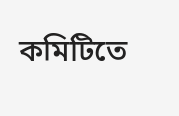কমিটিতে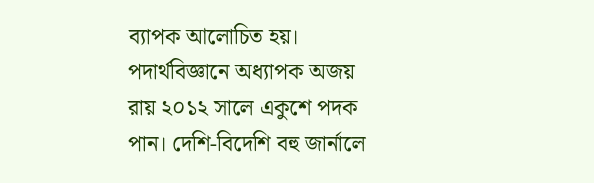ব্যাপক আলোচিত হয়। পদার্থবিজ্ঞানে অধ্যাপক অজয় রায় ২০১২ সালে একুশে পদক পান। দেশি-বিদেশি বহু জার্নালে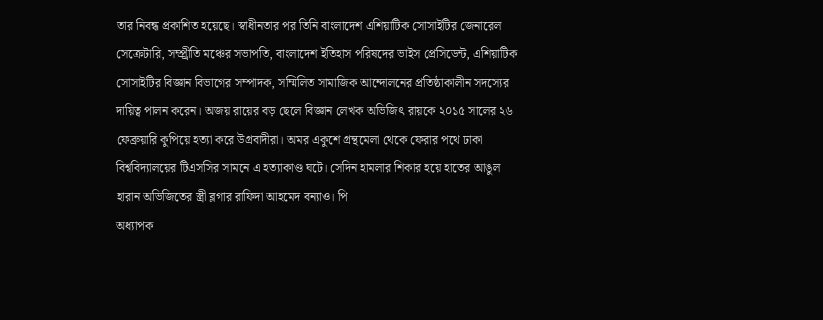তার নিবন্ধ প্রকাশিত হয়েছে। স্বাধীনতার পর তিনি বাংলাদেশ এশিয়াটিক সোসাইটির জেনারেল সেক্রেটারি, সম্প্র্রীতি মঞ্চের সভাপতি, বাংলাদেশ ইতিহাস পরিষদের ভাইস প্রেসিডেন্ট, এশিয়াটিক সোসাইটির বিজ্ঞান বিভাগের সম্পাদক, সম্মিলিত সামাজিক আন্দোলনের প্রতিষ্ঠাকালীন সদস্যের দায়িত্ব পালন করেন। অজয় রায়ের বড় ছেলে বিজ্ঞান লেখক অভিজিৎ রায়কে ২০১৫ সালের ২৬ ফেব্রুয়ারি কুপিয়ে হত্যা করে উগ্রবাদীরা। অমর একুশে গ্রন্থমেলা থেকে ফেরার পথে ঢাকা বিশ্ববিদ্যালয়ের টিএসসির সামনে এ হত্যাকাণ্ড ঘটে। সেদিন হামলার শিকার হয়ে হাতের আঙুল হারান অভিজিতের স্ত্রী ব্লগার রাফিদা আহমেদ বন্যাও। পি
অধ্যাপক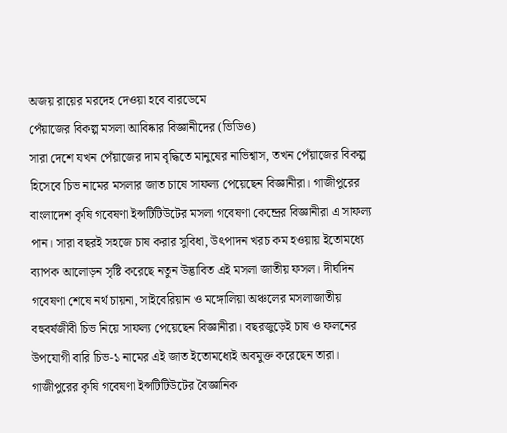অজয় রায়ের মরদেহ দেওয়া হবে বারডেমে
পেঁয়াজের বিকল্প মসলা আবিষ্কার বিজ্ঞানীদের (ভিডিও)
সারা দেশে যখন পেঁয়াজের দাম বৃদ্ধিতে মানুষের নাভিশ্বাস, তখন পেঁয়াজের বিকল্প হিসেবে চিভ নামের মসলার জাত চাষে সাফল্য পেয়েছেন বিজ্ঞানীরা। গাজীপুরের বাংলাদেশ কৃষি গবেষণা ইন্সটিটিউটের মসলা গবেষণা কেন্দ্রের বিজ্ঞানীরা এ সাফল্য পান। সারা বছরই সহজে চাষ করার সুবিধা, উৎপাদন খরচ কম হওয়ায় ইতোমধ্যে ব্যাপক আলোড়ন সৃষ্টি করেছে নতুন উদ্ভাবিত এই মসলা জাতীয় ফসল। দীর্ঘদিন গবেষণা শেষে নর্থ চায়না, সাইবেরিয়ান ও মঙ্গোলিয়া অঞ্চলের মসলাজাতীয় বহুবর্ষজীবী চিভ নিয়ে সাফল্য পেয়েছেন বিজ্ঞানীরা। বছরজুড়েই চাষ ও ফলনের উপযোগী বারি চিভ-১ নামের এই জাত ইতোমধ্যেই অবমুক্ত করেছেন তারা। গাজীপুরের কৃষি গবেষণা ইন্সটিটিউটের বৈজ্ঞানিক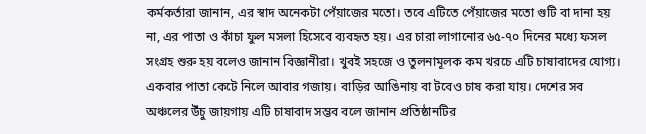কর্মকর্তারা জানান, এর স্বাদ অনেকটা পেঁয়াজের মতো। তবে এটিতে পেঁয়াজের মতো গুটি বা দানা হয় না, এর পাতা ও কাঁচা ফুল মসলা হিসেবে ব্যবহৃত হয়। এর চারা লাগানোর ৬৫-৭০ দিনের মধ্যে ফসল সংগ্রহ শুরু হয় বলেও জানান বিজ্ঞানীরা। খুবই সহজে ও তুলনামূলক কম খরচে এটি চাষাবাদের যোগ্য। একবার পাতা কেটে নিলে আবার গজায়। বাড়ির আঙিনায় বা টবেও চাষ করা যায়। দেশের সব অঞ্চলের উঁচু জায়গায় এটি চাষাবাদ সম্ভব বলে জানান প্রতিষ্ঠানটির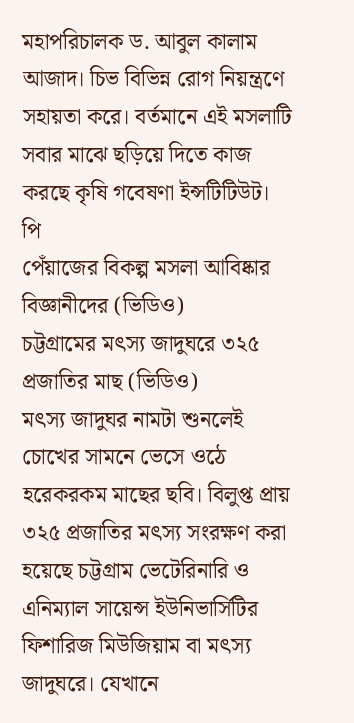মহাপরিচালক ড. আবুল কালাম আজাদ। চিভ বিভিন্ন রোগ নিয়ন্ত্রণে সহায়তা করে। বর্তমানে এই মসলাটি সবার মাঝে ছড়িয়ে দিতে কাজ করছে কৃষি গবেষণা ইন্সটিটিউট। পি
পেঁয়াজের বিকল্প মসলা আবিষ্কার বিজ্ঞানীদের (ভিডিও)
চট্টগ্রামের মৎস্য জাদুঘরে ৩২৫ প্রজাতির মাছ (ভিডিও)
মৎস্য জাদুঘর নামটা শুনলেই চোখের সামনে ভেসে ওঠে হরেকরকম মাছের ছবি। বিলুপ্ত প্রায় ৩২৫ প্রজাতির মৎস্য সংরক্ষণ করা হয়েছে চট্টগ্রাম ভেটেরিনারি ও এনিম্যাল সায়েন্স ইউনিভার্সিটির ফিশারিজ মিউজিয়াম বা মৎস্য জাদুঘরে। যেখানে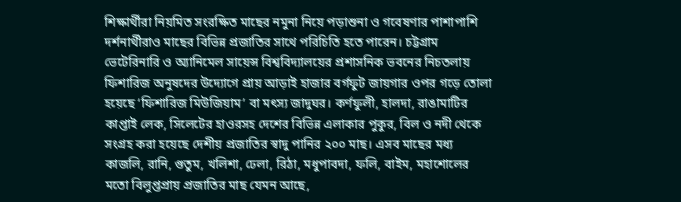শিক্ষার্থীরা নিয়মিত সংরক্ষিত মাছের নমুনা নিয়ে পড়াশুনা ও গবেষণার পাশাপাশি দর্শনার্থীরাও মাছের বিভিন্ন প্রজাতির সাথে পরিচিতি হতে পারেন। চট্টগ্রাম ভেটেরিনারি ও অ্যানিমেল সায়েন্স বিশ্ববিদ্যালয়ের প্রশাসনিক ভবনের নিচতলায় ফিশারিজ অনুষদের উদ্যোগে প্রায় আড়াই হাজার বর্গফুট জায়গার ওপর গড়ে তোলা হয়েছে ‘ফিশারিজ মিউজিয়াম’ বা মৎস্য জাদুঘর। কর্ণফুলী, হালদা, রাঙামাটির কাপ্তাই লেক, সিলেটের হাওরসহ দেশের বিভিন্ন এলাকার পুকুর, বিল ও নদী থেকে সংগ্রহ করা হয়েছে দেশীয় প্রজাতির স্বাদু পানির ২০০ মাছ। এসব মাছের মধ্য কাজলি, রানি, গুতুম, খলিশা, ঢেলা, রিঠা, মধুপাবদা, ফলি, বাইম, মহাশোলের মতো বিলুপ্তপ্রায় প্রজাতির মাছ যেমন আছে,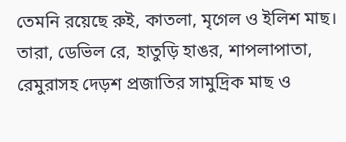তেমনি রয়েছে রুই, কাতলা, মৃগেল ও ইলিশ মাছ।  তারা, ডেভিল রে, হাতুড়ি হাঙর, শাপলাপাতা, রেমুরাসহ দেড়শ প্রজাতির সামুদ্রিক মাছ ও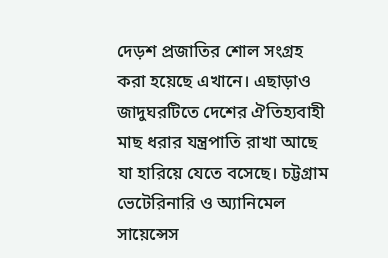দেড়শ প্রজাতির শোল সংগ্রহ করা হয়েছে এখানে। এছাড়াও জাদুঘরটিতে দেশের ঐতিহ্যবাহী মাছ ধরার যন্ত্রপাতি রাখা আছে যা হারিয়ে যেতে বসেছে। চট্টগ্রাম ভেটেরিনারি ও অ্যানিমেল সায়েন্সেস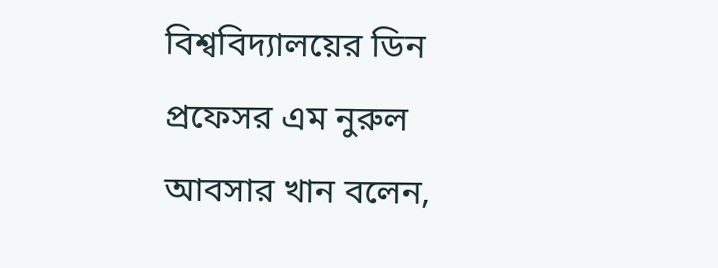বিশ্ববিদ্যালয়ের ডিন প্রফেসর এম নুরুল আবসার খান বলেন,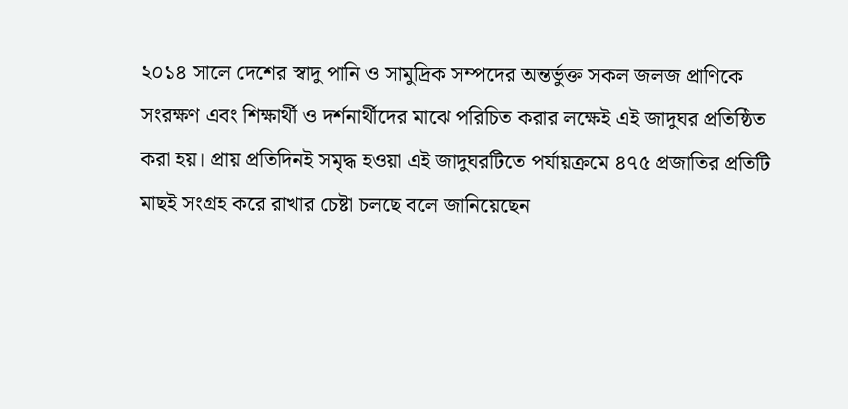২০১৪ সালে দেশের স্বাদু পানি ও সামুদ্রিক সম্পদের অন্তর্ভুক্ত সকল জলজ প্রাণিকে সংরক্ষণ এবং শিক্ষার্থী ও দর্শনার্থীদের মাঝে পরিচিত করার লক্ষেই এই জাদুঘর প্রতিষ্ঠিত করা হয়। প্রায় প্রতিদিনই সমৃদ্ধ হওয়া এই জাদুঘরটিতে পর্যায়ক্রমে ৪৭৫ প্রজাতির প্রতিটি মাছই সংগ্রহ করে রাখার চেষ্টা চলছে বলে জানিয়েছেন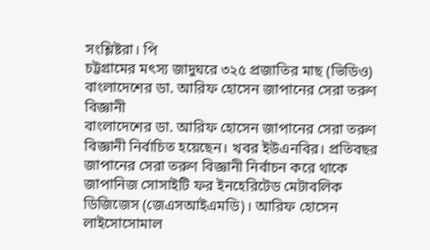সংশ্লিষ্টরা। পি
চট্টগ্রামের মৎস্য জাদুঘরে ৩২৫ প্রজাতির মাছ (ভিডিও)
বাংলাদেশের ডা. আরিফ হোসেন জাপানের সেরা তরুণ বিজ্ঞানী
বাংলাদেশের ডা. আরিফ হোসেন জাপানের সেরা তরুণ বিজ্ঞানী নির্বাচিত হয়েছেন। খবর ইউএনবির। প্রতিবছর জাপানের সেরা তরুণ বিজ্ঞানী নির্বাচন করে থাকে জাপানিজ সোসাইটি ফর ইনহেরিটেড মেটাবলিক ডিজিজেস (জেএসআইএমডি)। আরিফ হোসেন লাইসোসোমাল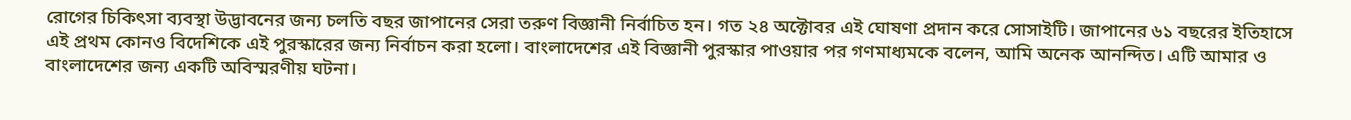রোগের চিকিৎসা ব্যবস্থা উদ্ভাবনের জন্য চলতি বছর জাপানের সেরা তরুণ বিজ্ঞানী নির্বাচিত হন। গত ২৪ অক্টোবর এই ঘোষণা প্রদান করে সোসাইটি। জাপানের ৬১ বছরের ইতিহাসে এই প্রথম কোনও বিদেশিকে এই পুরস্কারের জন্য নির্বাচন করা হলো। বাংলাদেশের এই বিজ্ঞানী পুরস্কার পাওয়ার পর গণমাধ্যমকে বলেন, আমি অনেক আনন্দিত। এটি আমার ও বাংলাদেশের জন্য একটি অবিস্মরণীয় ঘটনা।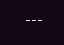---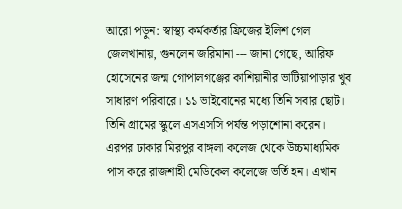আরো পড়ুন: স্বাস্থ্য কর্মকর্তার ফ্রিজের ইলিশ গেল জেলখানায়, গুনলেন জরিমানা --- জানা গেছে, আরিফ হোসেনের জন্ম গোপালগঞ্জের কাশিয়ানীর ভাটিয়াপাড়ার খুব সাধারণ পরিবারে। ১১ ভাইবোনের মধ্যে তিনি সবার ছোট। তিনি গ্রামের স্কুলে এসএসসি পর্যন্ত পড়াশোনা করেন। এরপর ঢাকার মিরপুর বাঙ্গলা কলেজ থেকে উচ্চমাধ্যমিক পাস করে রাজশাহী মেডিকেল কলেজে ভর্তি হন। এখান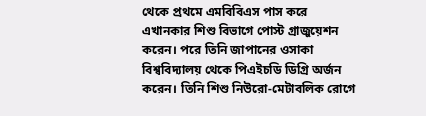থেকে প্রথমে এমবিবিএস পাস করে এখানকার শিশু বিভাগে পোস্ট গ্রাজুয়েশন করেন। পরে তিনি জাপানের ওসাকা বিশ্ববিদ্যালয় থেকে পিএইচডি ডিগ্রি অর্জন করেন। তিনি শিশু নিউরো-মেটাবলিক রোগে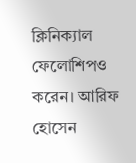ক্লিনিক্যাল ফেলোশিপও করেন। আরিফ হোসেন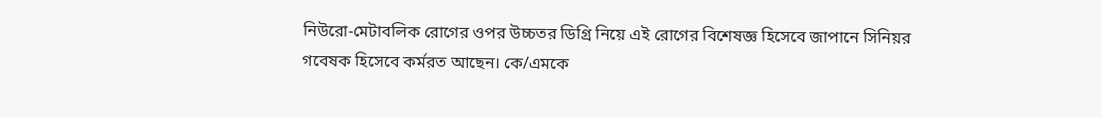নিউরো-মেটাবলিক রোগের ওপর উচ্চতর ডিগ্রি নিয়ে এই রোগের বিশেষজ্ঞ হিসেবে জাপানে সিনিয়র গবেষক হিসেবে কর্মরত আছেন। কে/এমকে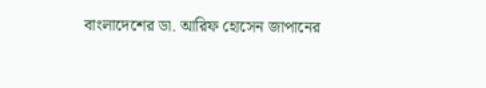বাংলাদেশের ডা. আরিফ হোসেন জাপানের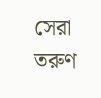সেরা তরুণ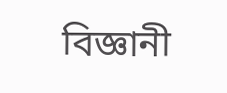বিজ্ঞানী